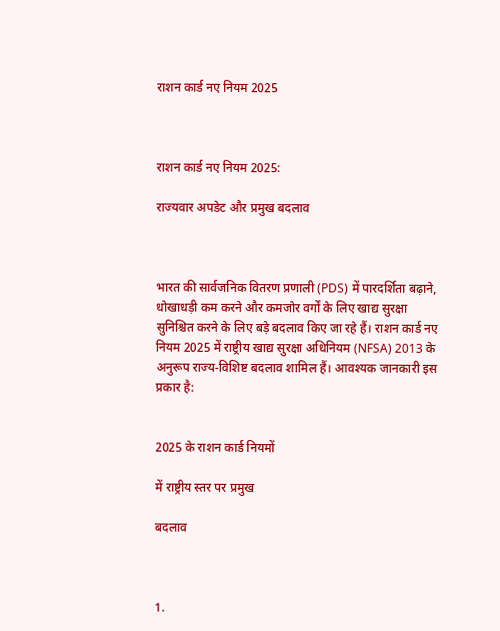राशन कार्ड नए नियम 2025



राशन कार्ड नए नियम 2025:

राज्यवार अपडेट और प्रमुख बदलाव



भारत की सार्वजनिक वितरण प्रणाली (PDS) में पारदर्शिता बढ़ाने, धोखाधड़ी कम करने और कमजोर वर्गों के लिए खाद्य सुरक्षा सुनिश्चित करने के लिए बड़े बदलाव किए जा रहे हैं। राशन कार्ड नए नियम 2025 में राष्ट्रीय खाद्य सुरक्षा अधिनियम (NFSA) 2013 के अनुरूप राज्य-विशिष्ट बदलाव शामिल हैं। आवश्यक जानकारी इस प्रकार है:


2025 के राशन कार्ड नियमों

में राष्ट्रीय स्तर पर प्रमुख

बदलाव



1.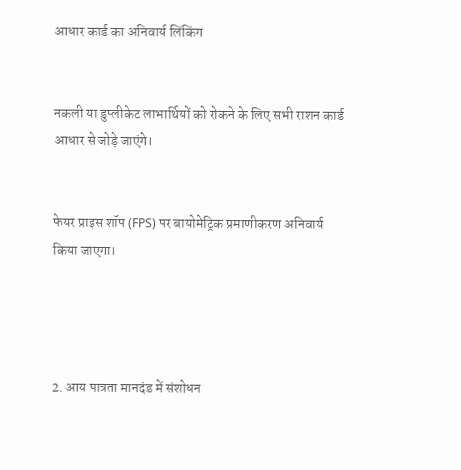आधार कार्ड का अनिवार्य लिंकिंग


नकली या डुप्लीकेट लाभार्थियों को रोकने के लिए सभी राशन कार्ड आधार से जोड़े जाएंगे।


फेयर प्राइस शॉप (FPS) पर बायोमेट्रिक प्रमाणीकरण अनिवार्य किया जाएगा।




2. आय पात्रता मानदंड में संशोधन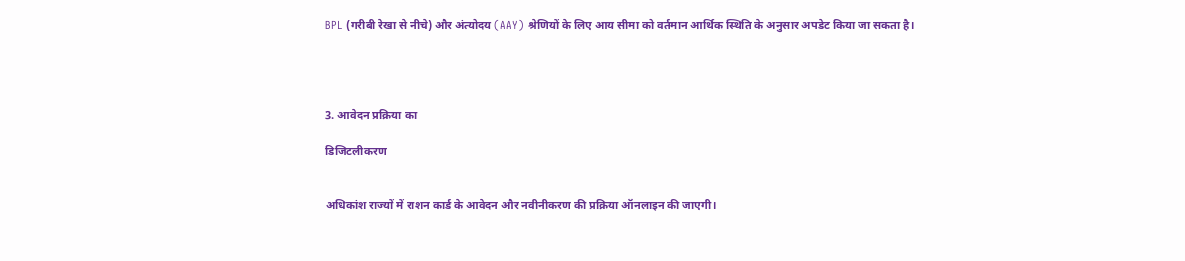BPL (गरीबी रेखा से नीचे) और अंत्योदय (AAY) श्रेणियों के लिए आय सीमा को वर्तमान आर्थिक स्थिति के अनुसार अपडेट किया जा सकता है।




3. आवेदन प्रक्रिया का

डिजिटलीकरण


अधिकांश राज्यों में राशन कार्ड के आवेदन और नवीनीकरण की प्रक्रिया ऑनलाइन की जाएगी।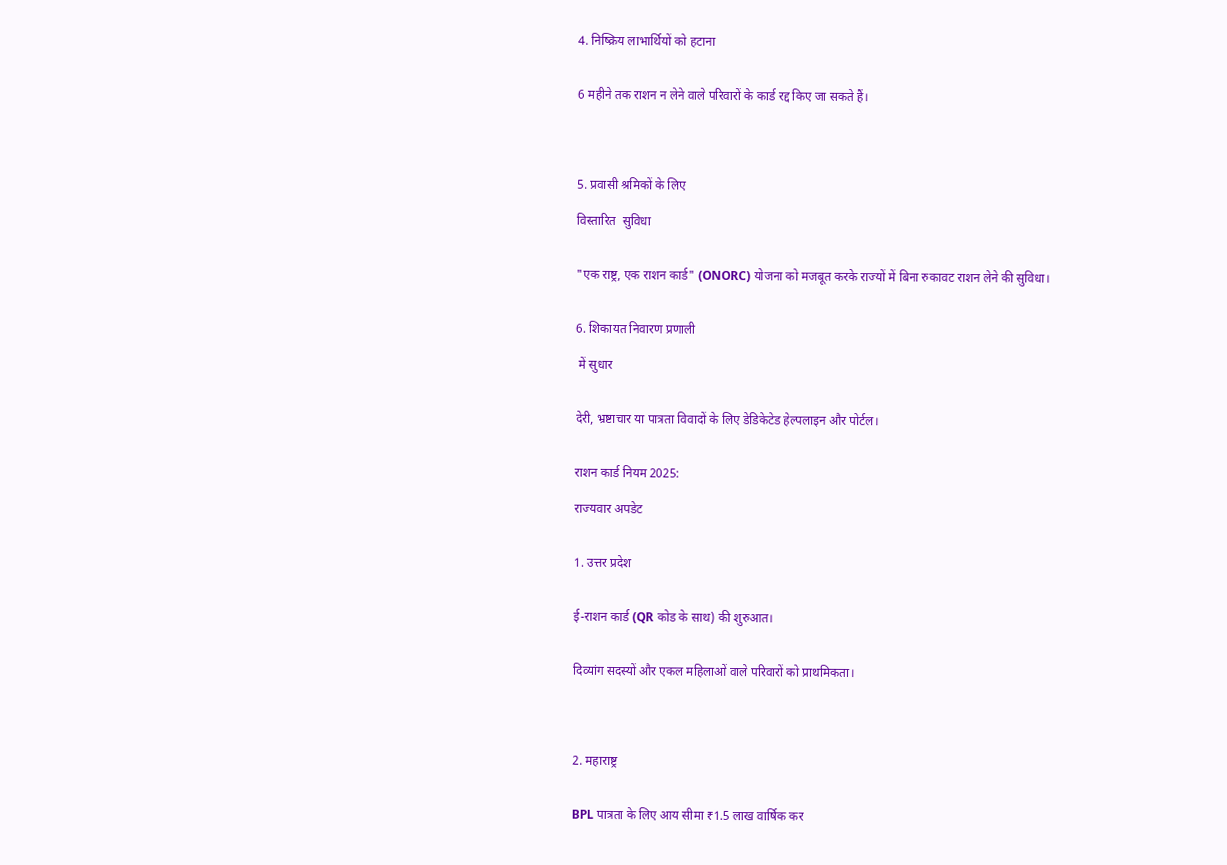4. निष्क्रिय लाभार्थियों को हटाना


6 महीने तक राशन न लेने वाले परिवारों के कार्ड रद्द किए जा सकते हैं।




5. प्रवासी श्रमिकों के लिए

विस्तारित  सुविधा


"एक राष्ट्र, एक राशन कार्ड" (ONORC) योजना को मजबूत करके राज्यों में बिना रुकावट राशन लेने की सुविधा।


6. शिकायत निवारण प्रणाली

 में सुधार


देरी, भ्रष्टाचार या पात्रता विवादों के लिए डेडिकेटेड हेल्पलाइन और पोर्टल।


राशन कार्ड नियम 2025:

राज्यवार अपडेट


1. उत्तर प्रदेश


ई-राशन कार्ड (QR कोड के साथ) की शुरुआत।


दिव्यांग सदस्यों और एकल महिलाओं वाले परिवारों को प्राथमिकता।




2. महाराष्ट्र


BPL पात्रता के लिए आय सीमा ₹1.5 लाख वार्षिक कर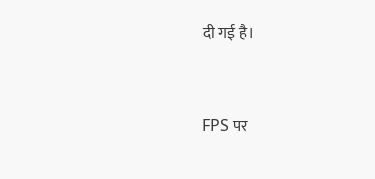दी गई है।


FPS पर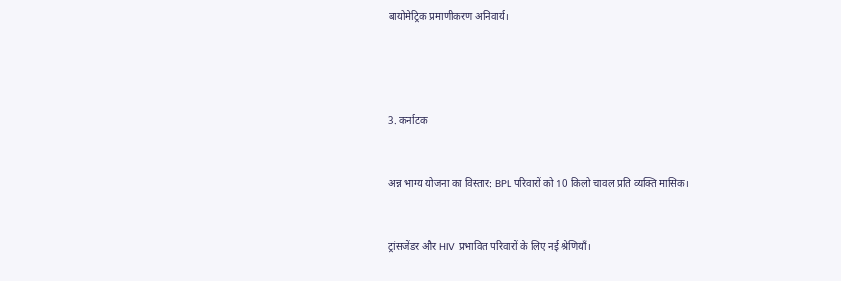बायोमेट्रिक प्रमाणीकरण अनिवार्य।




3. कर्नाटक


अन्न भाग्य योजना का विस्तार: BPL परिवारों को 10 किलो चावल प्रति व्यक्ति मासिक।


ट्रांसजेंडर और HIV प्रभावित परिवारों के लिए नई श्रेणियाँ।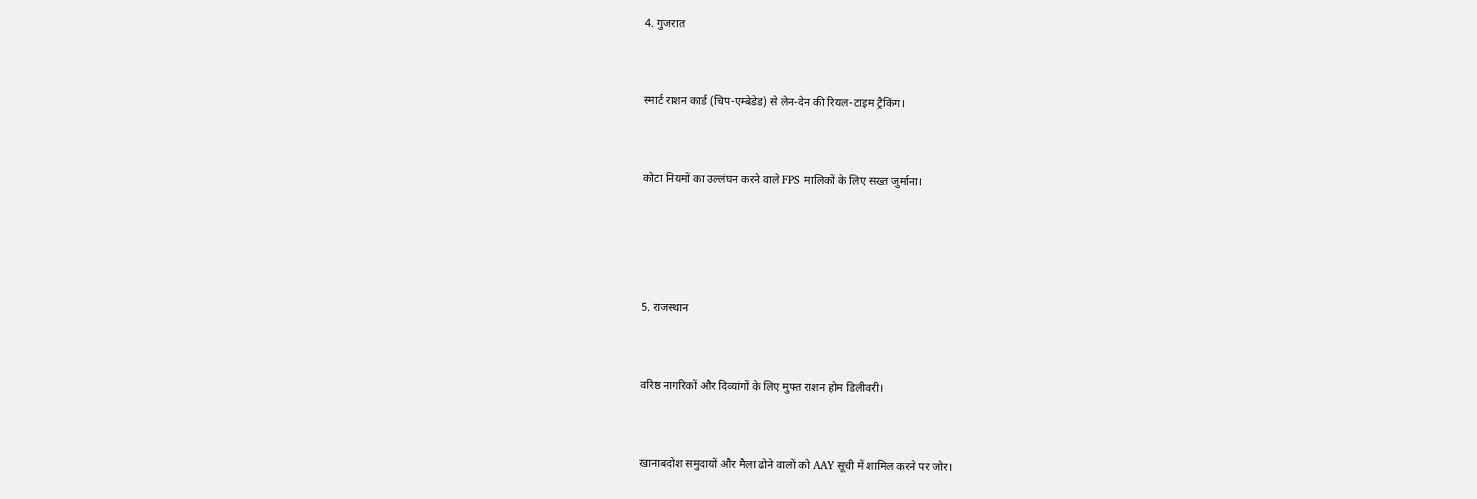4. गुजरात


स्मार्ट राशन कार्ड (चिप-एम्बेडेड) से लेन-देन की रियल-टाइम ट्रैकिंग।


कोटा नियमों का उल्लंघन करने वाले FPS मालिकों के लिए सख्त जुर्माना।




5. राजस्थान


वरिष्ठ नागरिकों और दिव्यांगों के लिए मुफ्त राशन होम डिलीवरी।


खानाबदोश समुदायों और मैला ढोने वालों को AAY सूची में शामिल करने पर जोर।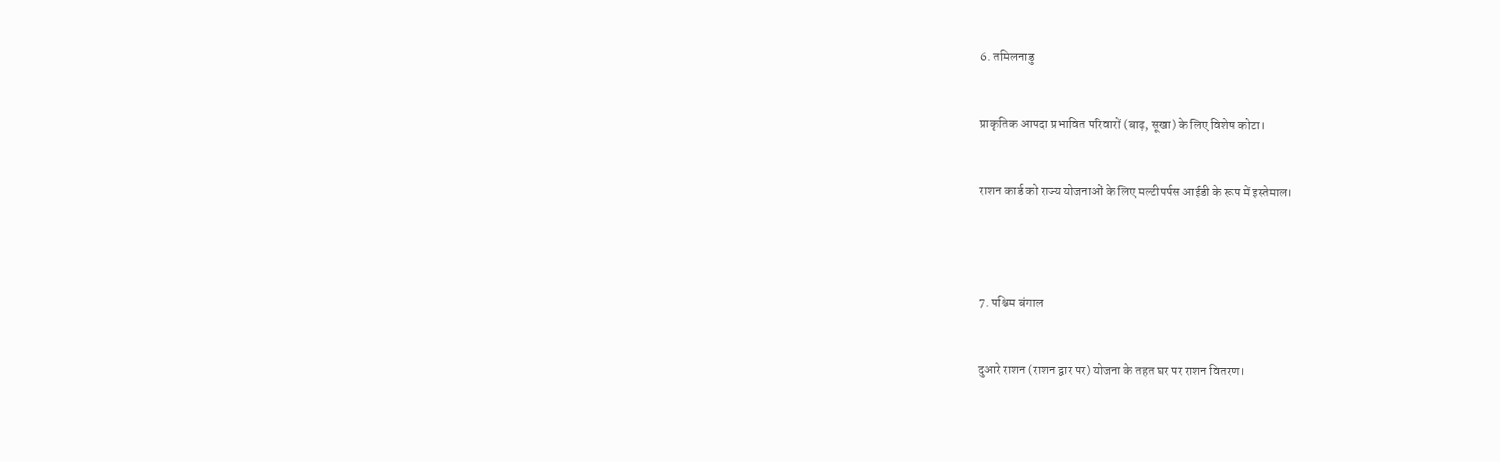6. तमिलनाडु


प्राकृतिक आपदा प्रभावित परिवारों (बाढ़, सूखा) के लिए विशेष कोटा।


राशन कार्ड को राज्य योजनाओं के लिए मल्टीपर्पस आईडी के रूप में इस्तेमाल।




7. पश्चिम बंगाल


दुआरे राशन (राशन द्वार पर) योजना के तहत घर पर राशन वितरण।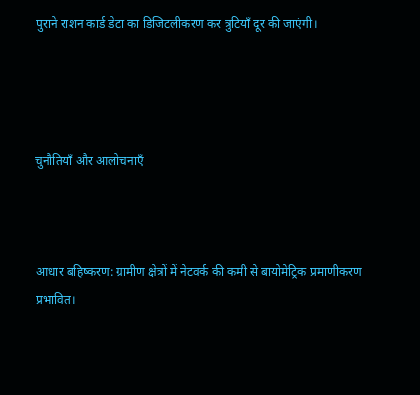पुराने राशन कार्ड डेटा का डिजिटलीकरण कर त्रुटियाँ दूर की जाएंगी।




चुनौतियाँ और आलोचनाएँ



आधार बहिष्करण: ग्रामीण क्षेत्रों में नेटवर्क की कमी से बायोमेट्रिक प्रमाणीकरण प्रभावित।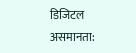डिजिटल असमानता: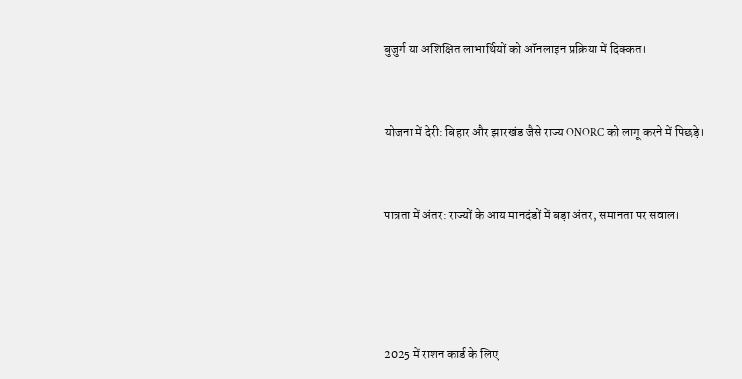बुजुर्ग या अशिक्षित लाभार्थियों को ऑनलाइन प्रक्रिया में दिक्कत।


योजना में देरी: बिहार और झारखंड जैसे राज्य ONORC को लागू करने में पिछड़े।


पात्रता में अंतर: राज्यों के आय मानदंडों में बड़ा अंतर, समानता पर सवाल।




2025 में राशन कार्ड के लिए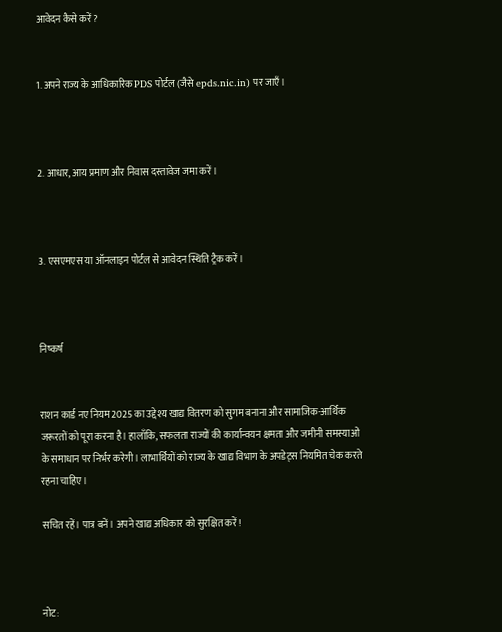आवेदन कैसे करें?


1. अपने राज्य के आधिकारिक PDS पोर्टल (जैसे epds.nic.in) पर जाएँ।



2. आधार, आय प्रमाण और निवास दस्तावेज जमा करें।



3. एसएमएस या ऑनलाइन पोर्टल से आवेदन स्थिति ट्रैक करें।



निष्कर्ष


राशन कार्ड नए नियम 2025 का उद्देश्य खाद्य वितरण को सुगम बनाना और सामाजिक-आर्थिक जरूरतों को पूरा करना है। हालाँकि, सफलता राज्यों की कार्यान्वयन क्षमता और जमीनी समस्याओं के समाधान पर निर्भर करेगी। लाभार्थियों को राज्य के खाद्य विभाग के अपडेट्स नियमित चेक करते रहना चाहिए।

सचित रहें। पात्र बनें। अपने खाद्य अधिकार को सुरक्षित करें!



नोट: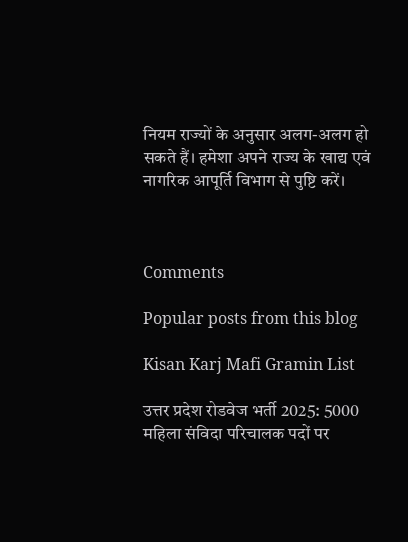नियम राज्यों के अनुसार अलग-अलग हो सकते हैं। हमेशा अपने राज्य के खाद्य एवं नागरिक आपूर्ति विभाग से पुष्टि करें।



Comments

Popular posts from this blog

Kisan Karj Mafi Gramin List

उत्तर प्रदेश रोडवेज भर्ती 2025: 5000 महिला संविदा परिचालक पदों पर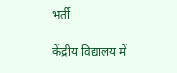भर्ती

केंद्रीय विद्यालय में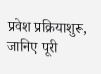प्रवेश प्रक्रियाशुरू, जानिए पूरी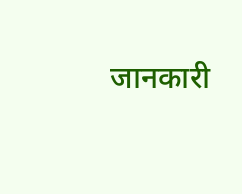जानकारी